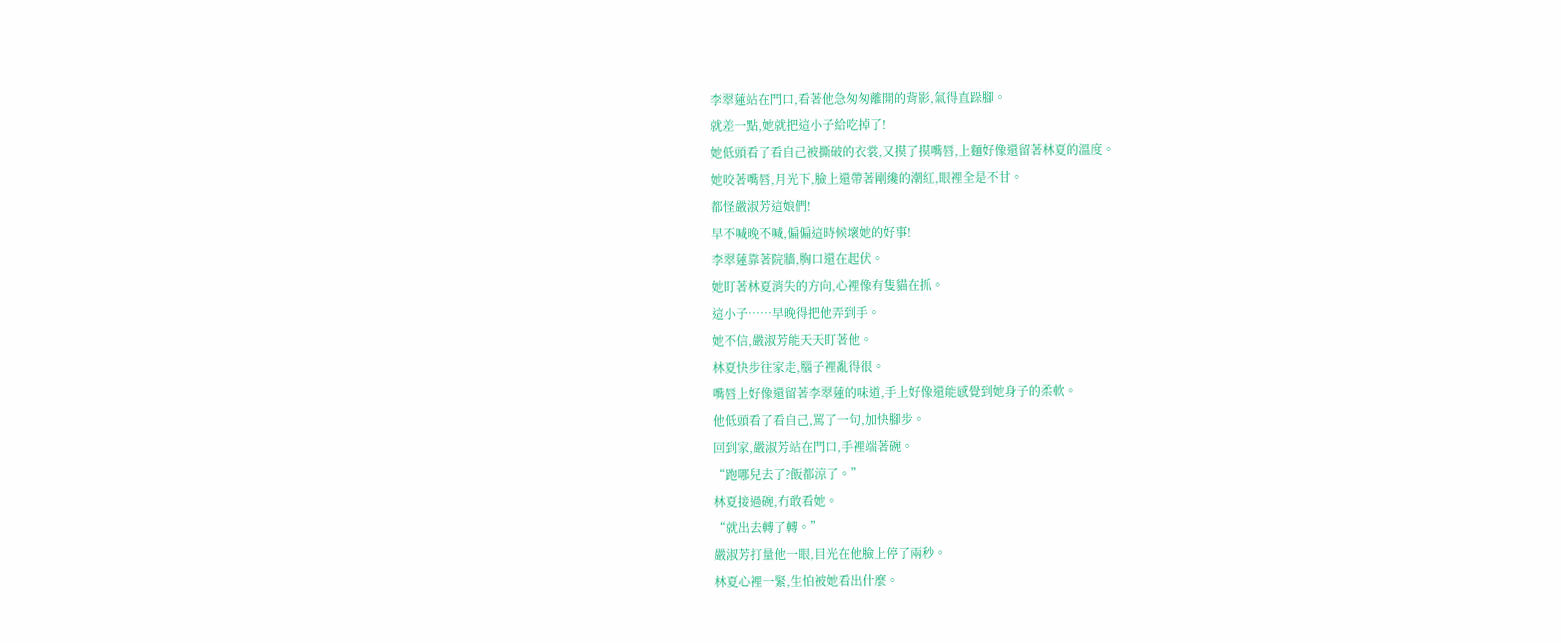李翠蓮站在門口,看著他急匆匆離開的背影,氣得直跺腳。
就差一點,她就把這小子給吃掉了!
她低頭看了看自己被撕破的衣裳,又摸了摸嘴唇,上麵好像還留著林夏的溫度。
她咬著嘴唇,月光下,臉上還帶著剛纔的潮紅,眼裡全是不甘。
都怪嚴淑芳這娘們!
早不喊晚不喊,偏偏這時候壞她的好事!
李翠蓮靠著院牆,胸口還在起伏。
她盯著林夏消失的方向,心裡像有隻貓在抓。
這小子……早晚得把他弄到手。
她不信,嚴淑芳能天天盯著他。
林夏快步往家走,腦子裡亂得很。
嘴唇上好像還留著李翠蓮的味道,手上好像還能感覺到她身子的柔軟。
他低頭看了看自己,罵了一句,加快腳步。
回到家,嚴淑芳站在門口,手裡端著碗。
“跑哪兒去了?飯都涼了。”
林夏接過碗,冇敢看她。
“就出去轉了轉。”
嚴淑芳打量他一眼,目光在他臉上停了兩秒。
林夏心裡一緊,生怕被她看出什麼。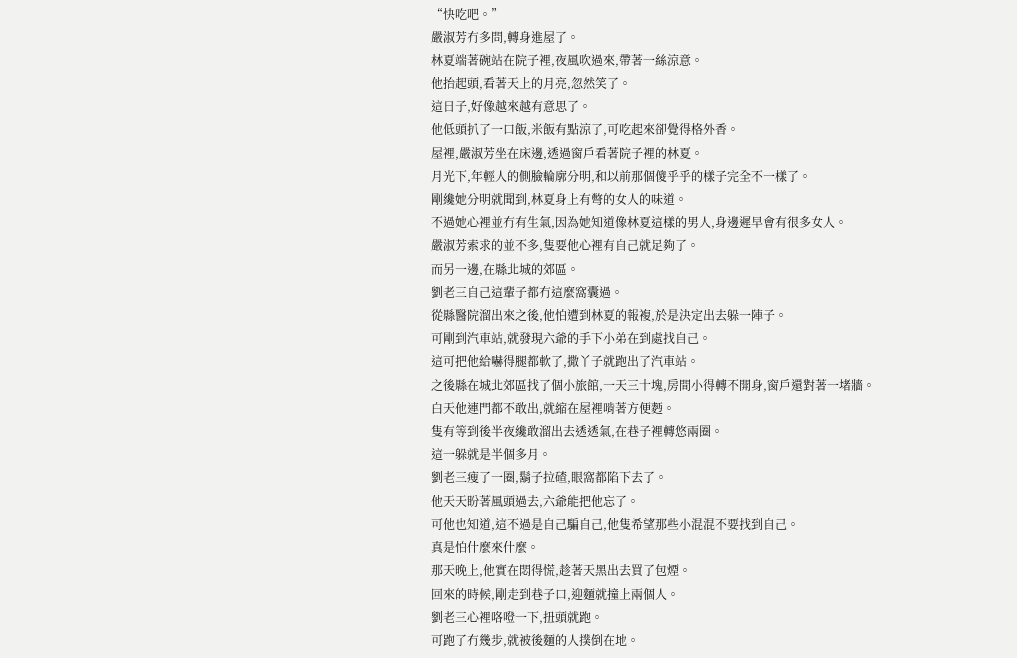“快吃吧。”
嚴淑芳冇多問,轉身進屋了。
林夏端著碗站在院子裡,夜風吹過來,帶著一絲涼意。
他抬起頭,看著天上的月亮,忽然笑了。
這日子,好像越來越有意思了。
他低頭扒了一口飯,米飯有點涼了,可吃起來卻覺得格外香。
屋裡,嚴淑芳坐在床邊,透過窗戶看著院子裡的林夏。
月光下,年輕人的側臉輪廓分明,和以前那個傻乎乎的樣子完全不一樣了。
剛纔她分明就聞到,林夏身上有彆的女人的味道。
不過她心裡並冇有生氣,因為她知道像林夏這樣的男人,身邊遲早會有很多女人。
嚴淑芳索求的並不多,隻要他心裡有自己就足夠了。
而另一邊,在縣北城的郊區。
劉老三自己這輩子都冇這麼窩囊過。
從縣醫院溜出來之後,他怕遭到林夏的報複,於是決定出去躲一陣子。
可剛到汽車站,就發現六爺的手下小弟在到處找自己。
這可把他給嚇得腿都軟了,撒丫子就跑出了汽車站。
之後縣在城北郊區找了個小旅館,一天三十塊,房間小得轉不開身,窗戶還對著一堵牆。
白天他連門都不敢出,就縮在屋裡啃著方便麪。
隻有等到後半夜纔敢溜出去透透氣,在巷子裡轉悠兩圈。
這一躲就是半個多月。
劉老三瘦了一圈,鬍子拉碴,眼窩都陷下去了。
他天天盼著風頭過去,六爺能把他忘了。
可他也知道,這不過是自己騙自己,他隻希望那些小混混不要找到自己。
真是怕什麼來什麼。
那天晚上,他實在悶得慌,趁著天黑出去買了包煙。
回來的時候,剛走到巷子口,迎麵就撞上兩個人。
劉老三心裡咯噔一下,扭頭就跑。
可跑了冇幾步,就被後麵的人撲倒在地。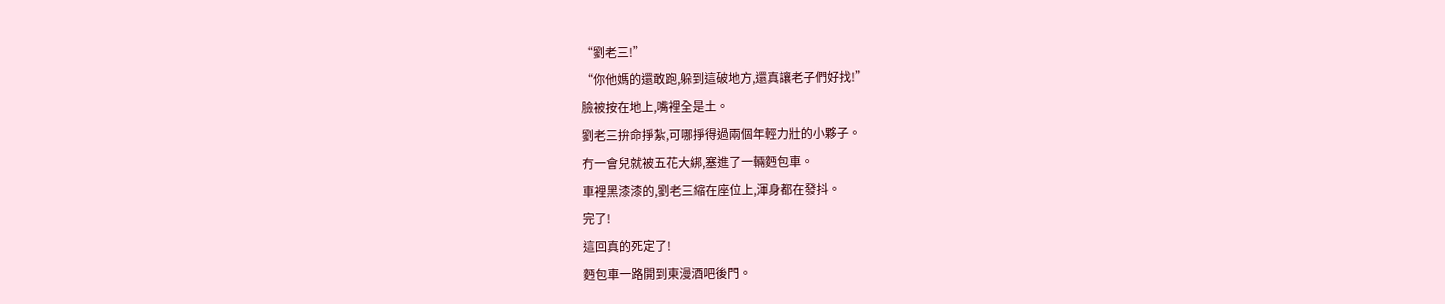“劉老三!”
“你他媽的還敢跑,躲到這破地方,還真讓老子們好找!”
臉被按在地上,嘴裡全是土。
劉老三拚命掙紮,可哪掙得過兩個年輕力壯的小夥子。
冇一會兒就被五花大綁,塞進了一輛麪包車。
車裡黑漆漆的,劉老三縮在座位上,渾身都在發抖。
完了!
這回真的死定了!
麪包車一路開到東漫酒吧後門。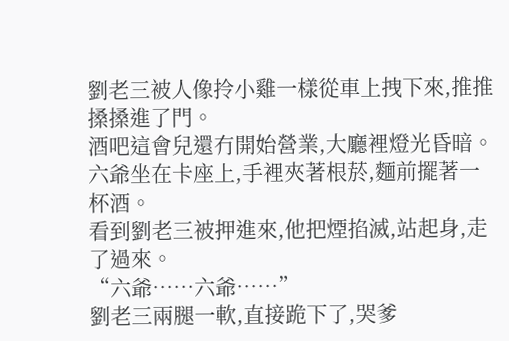劉老三被人像拎小雞一樣從車上拽下來,推推搡搡進了門。
酒吧這會兒還冇開始營業,大廳裡燈光昏暗。
六爺坐在卡座上,手裡夾著根菸,麵前擺著一杯酒。
看到劉老三被押進來,他把煙掐滅,站起身,走了過來。
“六爺……六爺……”
劉老三兩腿一軟,直接跪下了,哭爹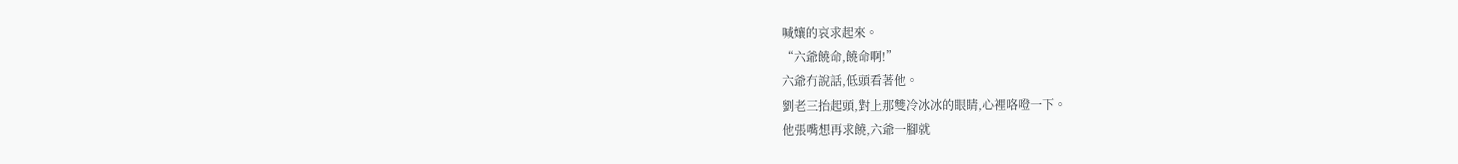喊孃的哀求起來。
“六爺饒命,饒命啊!”
六爺冇說話,低頭看著他。
劉老三抬起頭,對上那雙冷冰冰的眼睛,心裡咯噔一下。
他張嘴想再求饒,六爺一腳就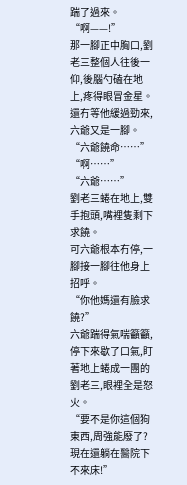踹了過來。
“啊——!”
那一腳正中胸口,劉老三整個人往後一仰,後腦勺磕在地上,疼得眼冒金星。
還冇等他緩過勁來,六爺又是一腳。
“六爺饒命……”
“啊……”
“六爺……”
劉老三蜷在地上,雙手抱頭,嘴裡隻剩下求饒。
可六爺根本冇停,一腳接一腳往他身上招呼。
“你他媽還有臉求饒?”
六爺踹得氣喘籲籲,停下來歇了口氣,盯著地上蜷成一團的劉老三,眼裡全是怒火。
“要不是你這個狗東西,周強能廢了?現在還躺在醫院下不來床!”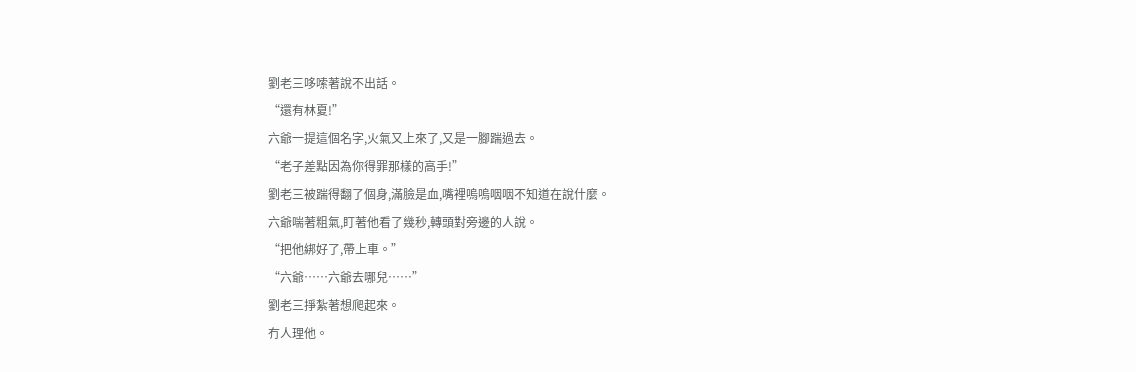劉老三哆嗦著說不出話。
“還有林夏!”
六爺一提這個名字,火氣又上來了,又是一腳踹過去。
“老子差點因為你得罪那樣的高手!”
劉老三被踹得翻了個身,滿臉是血,嘴裡嗚嗚咽咽不知道在說什麼。
六爺喘著粗氣,盯著他看了幾秒,轉頭對旁邊的人說。
“把他綁好了,帶上車。”
“六爺……六爺去哪兒……”
劉老三掙紮著想爬起來。
冇人理他。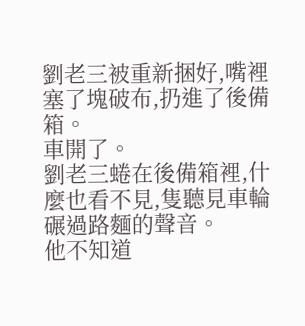劉老三被重新捆好,嘴裡塞了塊破布,扔進了後備箱。
車開了。
劉老三蜷在後備箱裡,什麼也看不見,隻聽見車輪碾過路麵的聲音。
他不知道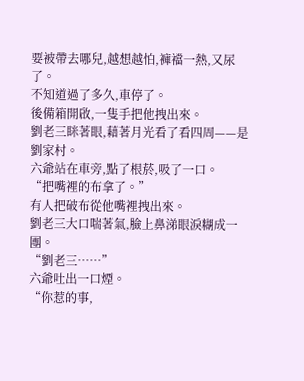要被帶去哪兒,越想越怕,褲襠一熱,又尿了。
不知道過了多久,車停了。
後備箱開啟,一隻手把他拽出來。
劉老三眯著眼,藉著月光看了看四周——是劉家村。
六爺站在車旁,點了根菸,吸了一口。
“把嘴裡的布拿了。”
有人把破布從他嘴裡拽出來。
劉老三大口喘著氣,臉上鼻涕眼淚糊成一團。
“劉老三……”
六爺吐出一口煙。
“你惹的事,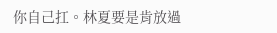你自己扛。林夏要是肯放過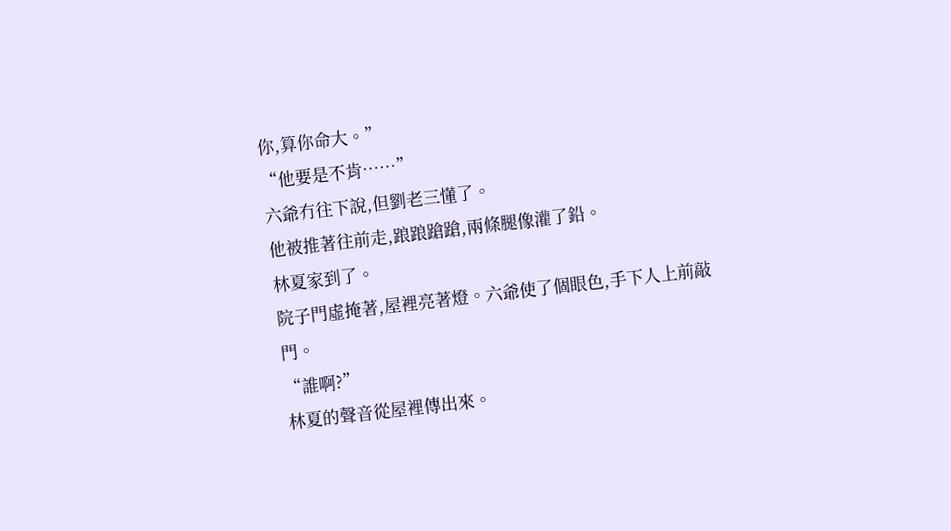你,算你命大。”
“他要是不肯……”
六爺冇往下說,但劉老三懂了。
他被推著往前走,踉踉蹌蹌,兩條腿像灌了鉛。
林夏家到了。
院子門虛掩著,屋裡亮著燈。六爺使了個眼色,手下人上前敲門。
“誰啊?”
林夏的聲音從屋裡傳出來。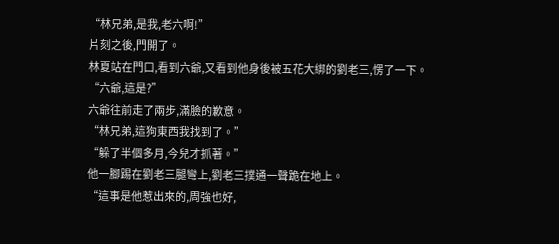“林兄弟,是我,老六啊!”
片刻之後,門開了。
林夏站在門口,看到六爺,又看到他身後被五花大綁的劉老三,愣了一下。
“六爺,這是?”
六爺往前走了兩步,滿臉的歉意。
“林兄弟,這狗東西我找到了。”
“躲了半個多月,今兒才抓著。”
他一腳踢在劉老三腿彎上,劉老三撲通一聲跪在地上。
“這事是他惹出來的,周強也好,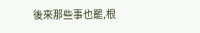後來那些事也罷,根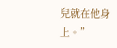兒就在他身上。”